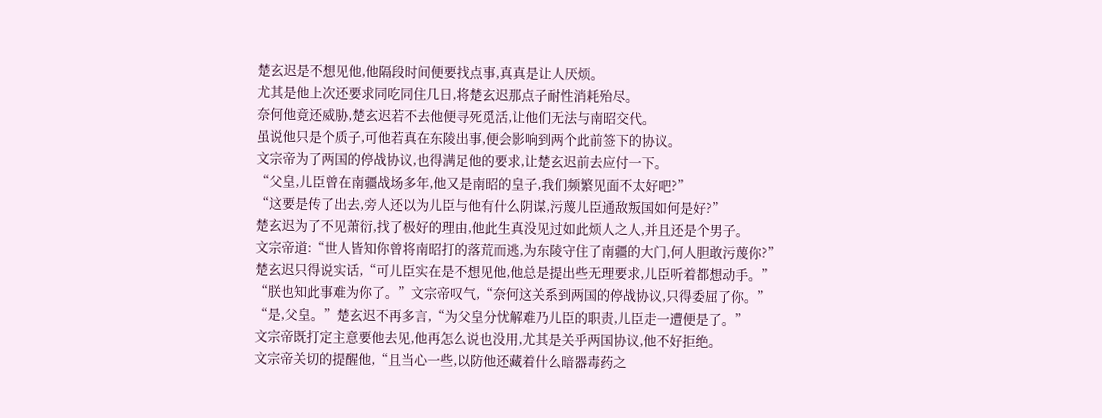楚玄迟是不想见他,他隔段时间便要找点事,真真是让人厌烦。
尤其是他上次还要求同吃同住几日,将楚玄迟那点子耐性消耗殆尽。
奈何他竟还威胁,楚玄迟若不去他便寻死觅活,让他们无法与南昭交代。
虽说他只是个质子,可他若真在东陵出事,便会影响到两个此前签下的协议。
文宗帝为了两国的停战协议,也得满足他的要求,让楚玄迟前去应付一下。
“父皇,儿臣曾在南疆战场多年,他又是南昭的皇子,我们频繁见面不太好吧?”
“这要是传了出去,旁人还以为儿臣与他有什么阴谋,污蔑儿臣通敌叛国如何是好?”
楚玄迟为了不见萧衍,找了极好的理由,他此生真没见过如此烦人之人,并且还是个男子。
文宗帝道:“世人皆知你曾将南昭打的落荒而逃,为东陵守住了南疆的大门,何人胆敢污蔑你?”
楚玄迟只得说实话,“可儿臣实在是不想见他,他总是提出些无理要求,儿臣听着都想动手。”
“朕也知此事难为你了。”文宗帝叹气,“奈何这关系到两国的停战协议,只得委屈了你。”
“是,父皇。”楚玄迟不再多言,“为父皇分忧解难乃儿臣的职责,儿臣走一遭便是了。”
文宗帝既打定主意要他去见,他再怎么说也没用,尤其是关乎两国协议,他不好拒绝。
文宗帝关切的提醒他,“且当心一些,以防他还藏着什么暗器毒药之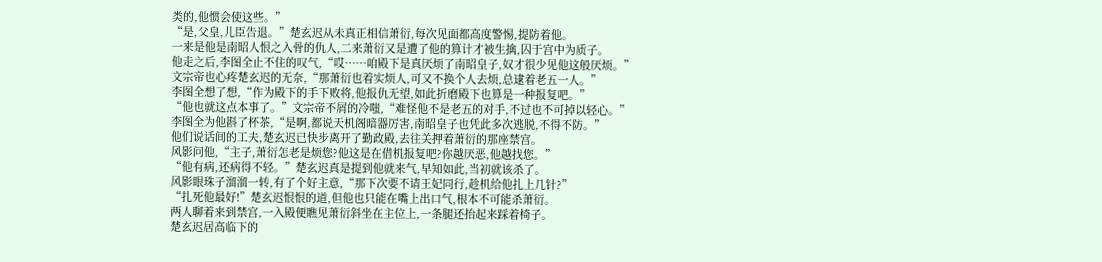类的,他惯会使这些。”
“是,父皇,儿臣告退。”楚玄迟从未真正相信萧衍,每次见面都高度警惕,提防着他。
一来是他是南昭人恨之入骨的仇人,二来萧衍又是遭了他的算计才被生擒,囚于宫中为质子。
他走之后,李图全止不住的叹气,“哎……咱殿下是真厌烦了南昭皇子,奴才很少见他这般厌烦。”
文宗帝也心疼楚玄迟的无奈,“那萧衍也着实烦人,可又不换个人去烦,总逮着老五一人。”
李图全想了想,“作为殿下的手下败将,他报仇无望,如此折磨殿下也算是一种报复吧。”
“他也就这点本事了。”文宗帝不屑的冷嗤,“难怪他不是老五的对手,不过也不可掉以轻心。”
李图全为他斟了杯茶,“是啊,都说天机阁暗器厉害,南昭皇子也凭此多次逃脱,不得不防。”
他们说话间的工夫,楚玄迟已快步离开了勤政殿,去往关押着萧衍的那座禁宫。
风影问他,“主子,萧衍怎老是烦您?他这是在借机报复吧?你越厌恶,他越找您。”
“他有病,还病得不轻。”楚玄迟真是提到他就来气,早知如此,当初就该杀了。
风影眼珠子溜溜一转,有了个好主意,“那下次要不请王妃同行,趁机给他扎上几针?”
“扎死他最好!”楚玄迟恨恨的道,但他也只能在嘴上出口气,根本不可能杀萧衍。
两人聊着来到禁宫,一入殿便瞧见萧衍斜坐在主位上,一条腿还抬起来踩着椅子。
楚玄迟居高临下的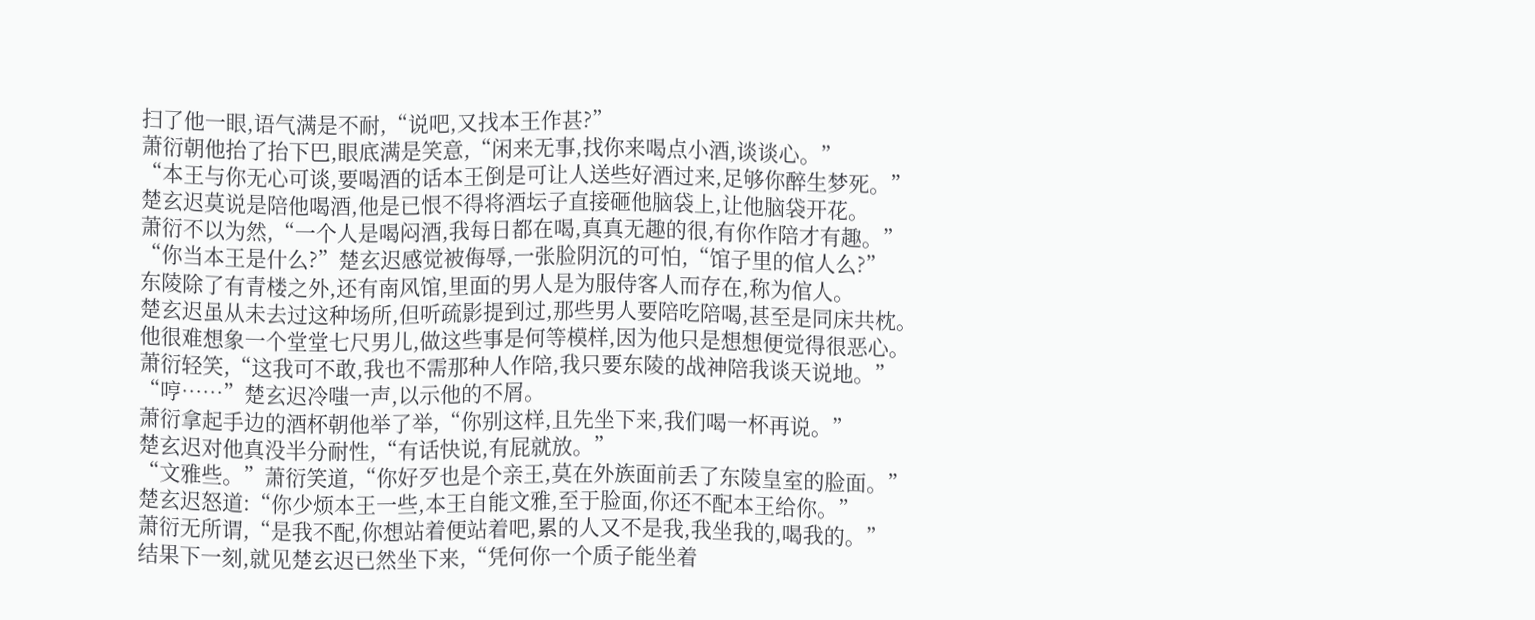扫了他一眼,语气满是不耐,“说吧,又找本王作甚?”
萧衍朝他抬了抬下巴,眼底满是笑意,“闲来无事,找你来喝点小酒,谈谈心。”
“本王与你无心可谈,要喝酒的话本王倒是可让人送些好酒过来,足够你醉生梦死。”
楚玄迟莫说是陪他喝酒,他是已恨不得将酒坛子直接砸他脑袋上,让他脑袋开花。
萧衍不以为然,“一个人是喝闷酒,我每日都在喝,真真无趣的很,有你作陪才有趣。”
“你当本王是什么?”楚玄迟感觉被侮辱,一张脸阴沉的可怕,“馆子里的倌人么?”
东陵除了有青楼之外,还有南风馆,里面的男人是为服侍客人而存在,称为倌人。
楚玄迟虽从未去过这种场所,但听疏影提到过,那些男人要陪吃陪喝,甚至是同床共枕。
他很难想象一个堂堂七尺男儿,做这些事是何等模样,因为他只是想想便觉得很恶心。
萧衍轻笑,“这我可不敢,我也不需那种人作陪,我只要东陵的战神陪我谈天说地。”
“哼……”楚玄迟冷嗤一声,以示他的不屑。
萧衍拿起手边的酒杯朝他举了举,“你别这样,且先坐下来,我们喝一杯再说。”
楚玄迟对他真没半分耐性,“有话快说,有屁就放。”
“文雅些。”萧衍笑道,“你好歹也是个亲王,莫在外族面前丢了东陵皇室的脸面。”
楚玄迟怒道:“你少烦本王一些,本王自能文雅,至于脸面,你还不配本王给你。”
萧衍无所谓,“是我不配,你想站着便站着吧,累的人又不是我,我坐我的,喝我的。”
结果下一刻,就见楚玄迟已然坐下来,“凭何你一个质子能坐着